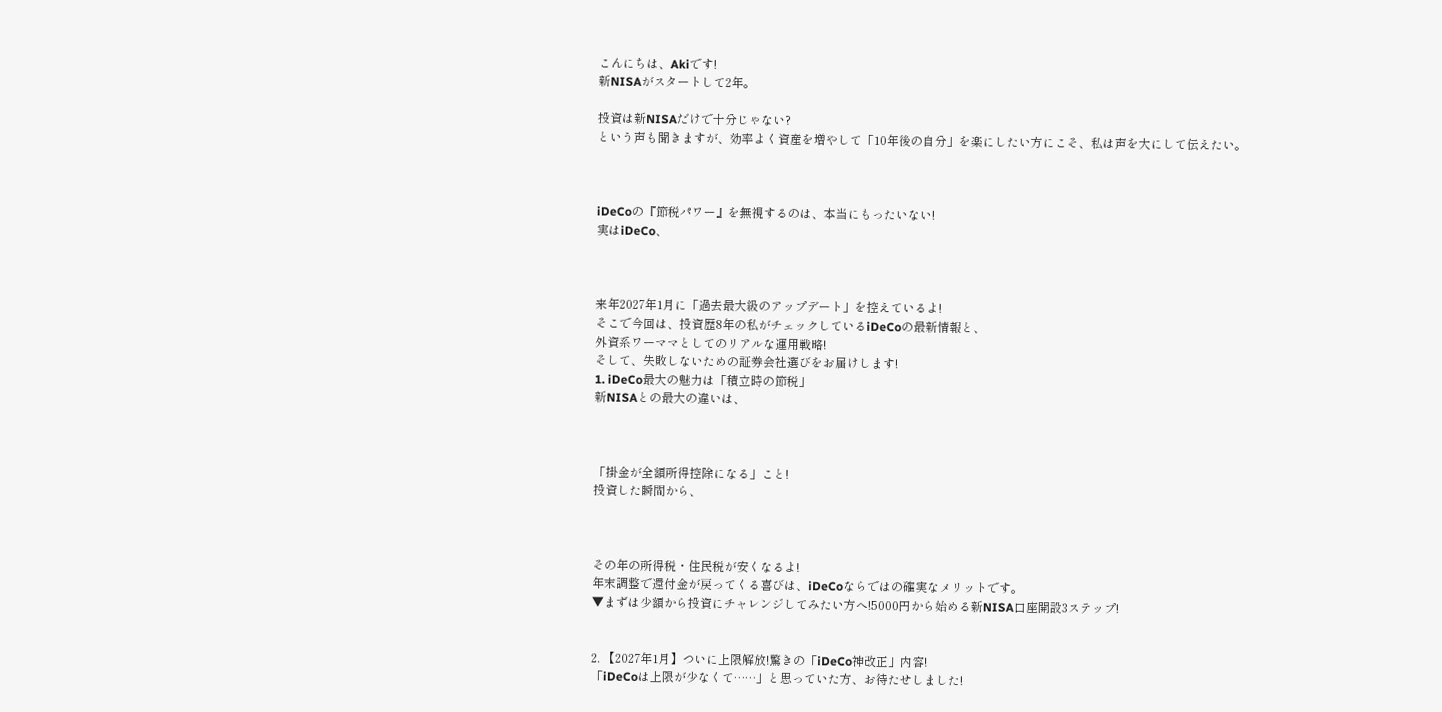こんにちは、Akiです!
新NISAがスタートして2年。

投資は新NISAだけで十分じゃない?
という声も聞きますが、効率よく資産を増やして「10年後の自分」を楽にしたい方にこそ、私は声を大にして伝えたい。



iDeCoの『節税パワー』を無視するのは、本当にもったいない!
実はiDeCo、



来年2027年1月に「過去最大級のアップデート」を控えているよ!
そこで今回は、投資歴8年の私がチェックしているiDeCoの最新情報と、
外資系ワーママとしてのリアルな運用戦略!
そして、失敗しないための証券会社選びをお届けします!
1. iDeCo最大の魅力は「積立時の節税」
新NISAとの最大の違いは、



「掛金が全額所得控除になる」こと!
投資した瞬間から、



その年の所得税・住民税が安くなるよ!
年末調整で還付金が戻ってくる喜びは、iDeCoならではの確実なメリットです。
▼まずは少額から投資にチャレンジしてみたい方へ!5000円から始める新NISA口座開設3ステップ!


2. 【2027年1月】ついに上限解放!驚きの「iDeCo神改正」内容!
「iDeCoは上限が少なくて……」と思っていた方、お待たせしました!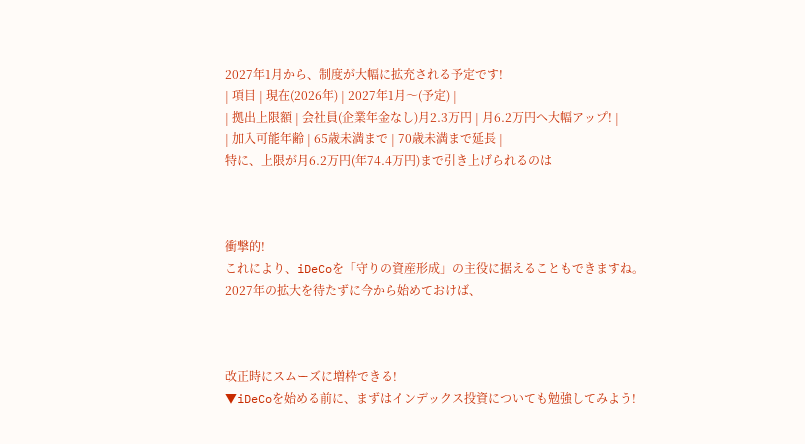2027年1月から、制度が大幅に拡充される予定です!
| 項目 | 現在(2026年) | 2027年1月〜(予定) |
| 拠出上限額 | 会社員(企業年金なし)月2.3万円 | 月6.2万円へ大幅アップ! |
| 加入可能年齢 | 65歳未満まで | 70歳未満まで延長 |
特に、上限が月6.2万円(年74.4万円)まで引き上げられるのは



衝撃的!
これにより、iDeCoを「守りの資産形成」の主役に据えることもできますね。
2027年の拡大を待たずに今から始めておけば、



改正時にスムーズに増枠できる!
▼iDeCoを始める前に、まずはインデックス投資についても勉強してみよう!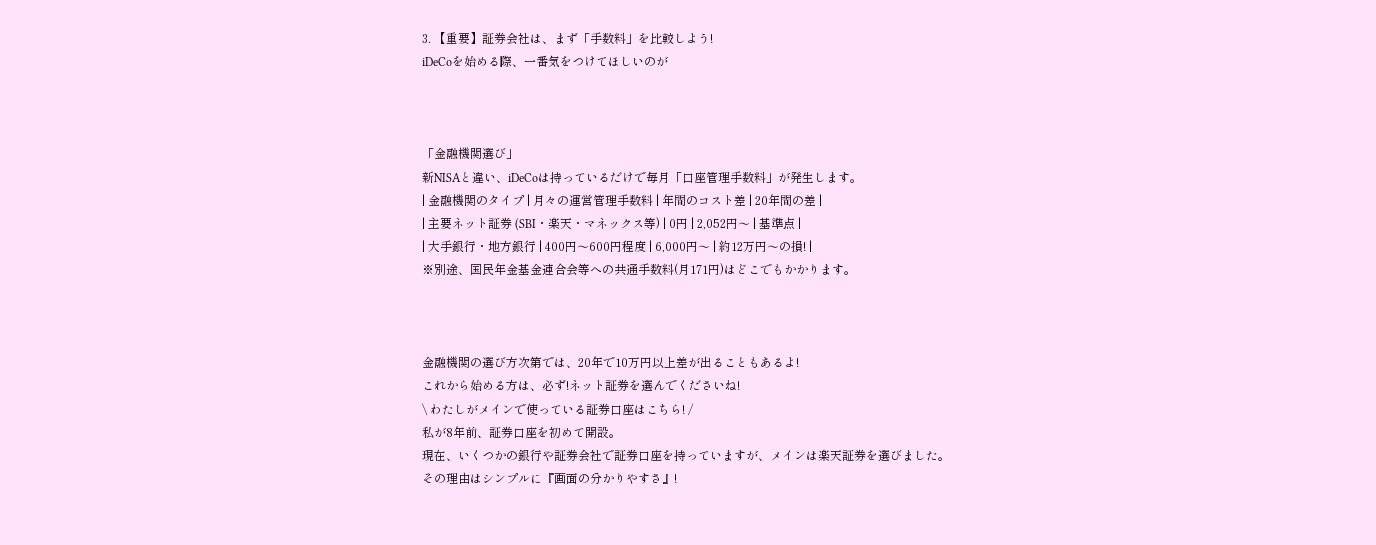3. 【重要】証券会社は、まず「手数料」を比較しよう!
iDeCoを始める際、一番気をつけてほしいのが



「金融機関選び」
新NISAと違い、iDeCoは持っているだけで毎月「口座管理手数料」が発生します。
| 金融機関のタイプ | 月々の運営管理手数料 | 年間のコスト差 | 20年間の差 |
| 主要ネット証券 (SBI・楽天・マネックス等) | 0円 | 2,052円〜 | 基準点 |
| 大手銀行・地方銀行 | 400円〜600円程度 | 6,000円〜 | 約12万円〜の損! |
※別途、国民年金基金連合会等への共通手数料(月171円)はどこでもかかります。



金融機関の選び方次第では、20年で10万円以上差が出ることもあるよ!
これから始める方は、必ず!ネット証券を選んでくださいね!
\ わたしがメインで使っている証券口座はこちら! /
私が8年前、証券口座を初めて開設。
現在、いくつかの銀行や証券会社で証券口座を持っていますが、メインは楽天証券を選びました。
その理由はシンプルに『画面の分かりやすさ』!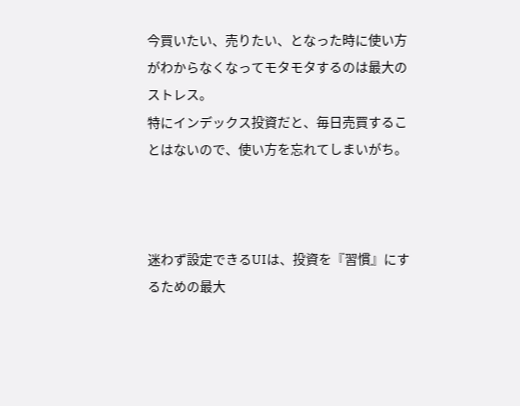今買いたい、売りたい、となった時に使い方がわからなくなってモタモタするのは最大のストレス。
特にインデックス投資だと、毎日売買することはないので、使い方を忘れてしまいがち。



迷わず設定できるUIは、投資を『習慣』にするための最大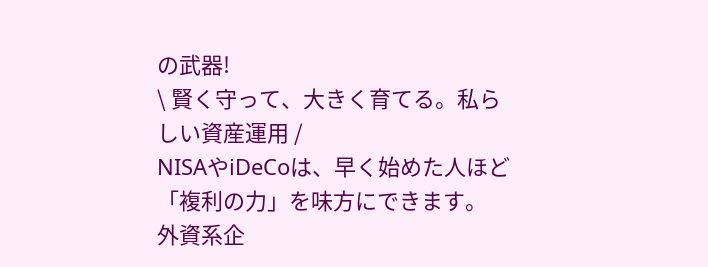の武器!
\ 賢く守って、大きく育てる。私らしい資産運用 /
NISAやiDeCoは、早く始めた人ほど「複利の力」を味方にできます。
外資系企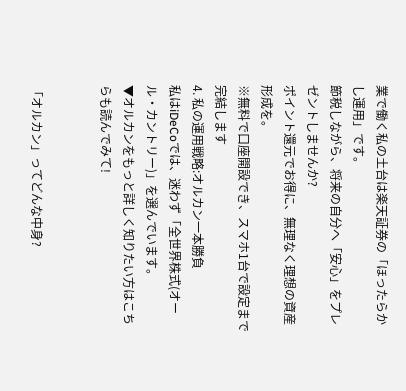業で働く私の土台は楽天証券の「ほったらかし運用」です。
節税しながら、将来の自分へ「安心」をプレゼントしませんか?
ポイント還元でお得に、無理なく理想の資産形成を。
※無料で口座開設でき、スマホ1台で設定まで完結します
4. 私の運用戦略:オルカン一本勝負
私はiDeCoでは、迷わず「全世界株式(オール・カントリー)」を選んでいます。
▼オルカンをもっと詳しく知りたい方はこちらも読んでみて!


「オルカン」ってどんな中身?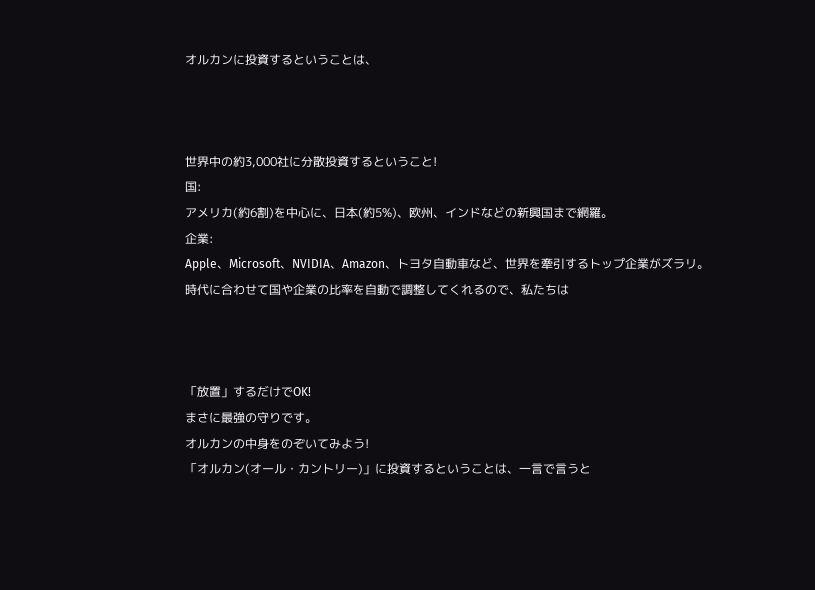オルカンに投資するということは、



世界中の約3,000社に分散投資するということ!
国:
アメリカ(約6割)を中心に、日本(約5%)、欧州、インドなどの新興国まで網羅。
企業:
Apple、Microsoft、NVIDIA、Amazon、トヨタ自動車など、世界を牽引するトップ企業がズラリ。
時代に合わせて国や企業の比率を自動で調整してくれるので、私たちは



「放置」するだけでOK!
まさに最強の守りです。
オルカンの中身をのぞいてみよう!
「オルカン(オール・カントリー)」に投資するということは、一言で言うと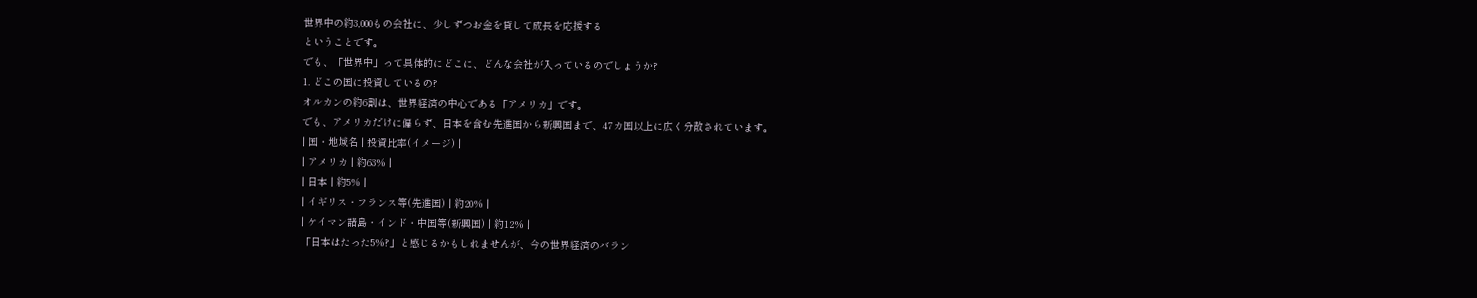世界中の約3,000もの会社に、少しずつお金を貸して成長を応援する
ということです。
でも、「世界中」って具体的にどこに、どんな会社が入っているのでしょうか?
1. どこの国に投資しているの?
オルカンの約6割は、世界経済の中心である「アメリカ」です。
でも、アメリカだけに偏らず、日本を含む先進国から新興国まで、47カ国以上に広く分散されています。
| 国・地域名 | 投資比率(イメージ) |
| アメリカ | 約63% |
| 日本 | 約5% |
| イギリス・フランス等(先進国) | 約20% |
| ケイマン諸島・インド・中国等(新興国) | 約12% |
「日本はたった5%?」と感じるかもしれませんが、今の世界経済のバラン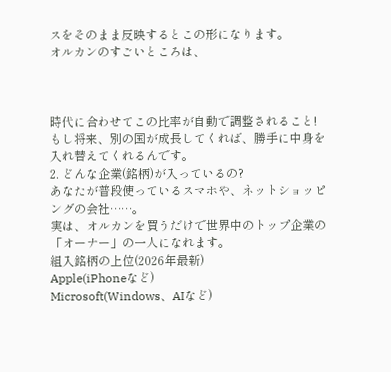スをそのまま反映するとこの形になります。
オルカンのすごいところは、



時代に合わせてこの比率が自動で調整されること!
もし将来、別の国が成長してくれば、勝手に中身を入れ替えてくれるんです。
2. どんな企業(銘柄)が入っているの?
あなたが普段使っているスマホや、ネットショッピングの会社……。
実は、オルカンを買うだけで世界中のトップ企業の「オーナー」の一人になれます。
組入銘柄の上位(2026年最新)
Apple(iPhoneなど)
Microsoft(Windows、AIなど)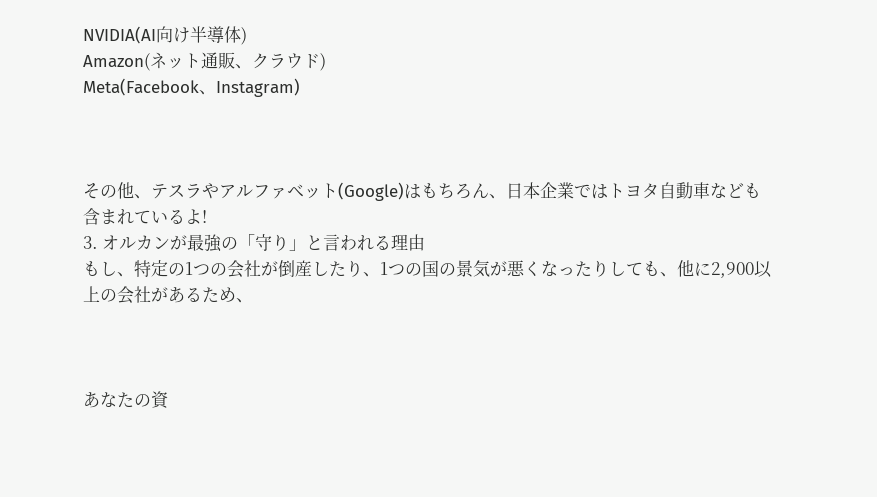NVIDIA(AI向け半導体)
Amazon(ネット通販、クラウド)
Meta(Facebook、Instagram)



その他、テスラやアルファベット(Google)はもちろん、日本企業ではトヨタ自動車なども含まれているよ!
3. オルカンが最強の「守り」と言われる理由
もし、特定の1つの会社が倒産したり、1つの国の景気が悪くなったりしても、他に2,900以上の会社があるため、



あなたの資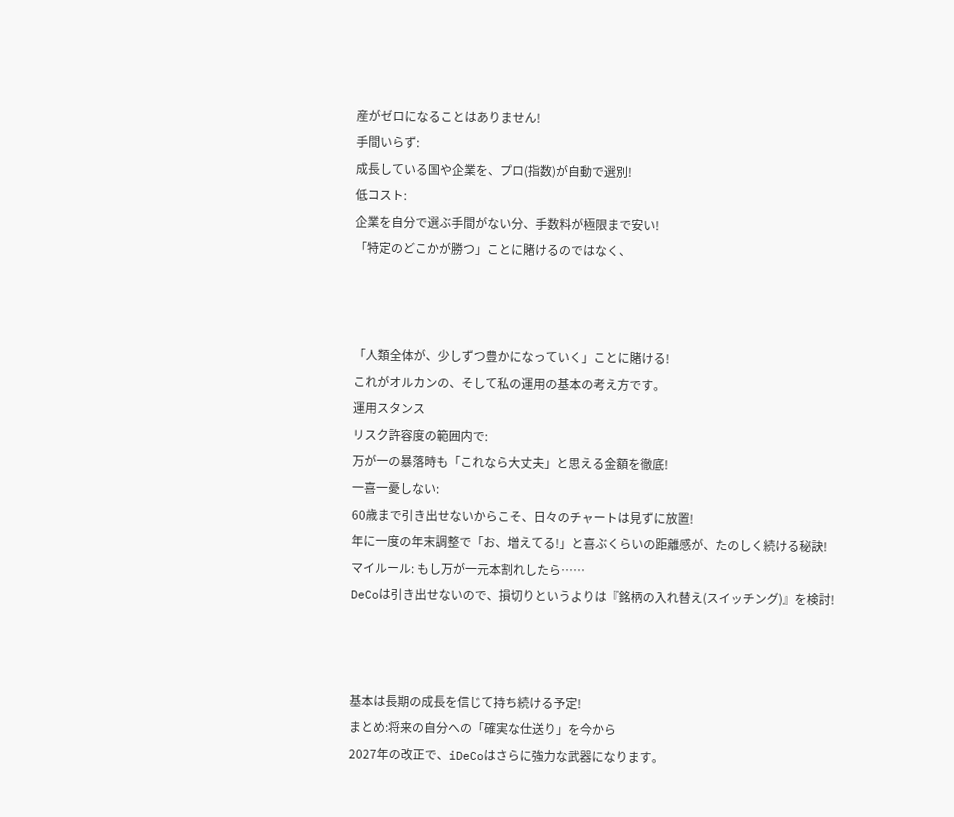産がゼロになることはありません!
手間いらず:
成長している国や企業を、プロ(指数)が自動で選別!
低コスト:
企業を自分で選ぶ手間がない分、手数料が極限まで安い!
「特定のどこかが勝つ」ことに賭けるのではなく、



「人類全体が、少しずつ豊かになっていく」ことに賭ける!
これがオルカンの、そして私の運用の基本の考え方です。
運用スタンス
リスク許容度の範囲内で:
万が一の暴落時も「これなら大丈夫」と思える金額を徹底!
一喜一憂しない:
60歳まで引き出せないからこそ、日々のチャートは見ずに放置!
年に一度の年末調整で「お、増えてる!」と喜ぶくらいの距離感が、たのしく続ける秘訣!
マイルール: もし万が一元本割れしたら……
DeCoは引き出せないので、損切りというよりは『銘柄の入れ替え(スイッチング)』を検討!



基本は長期の成長を信じて持ち続ける予定!
まとめ:将来の自分への「確実な仕送り」を今から
2027年の改正で、iDeCoはさらに強力な武器になります。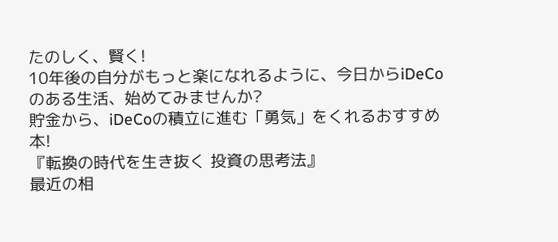たのしく、賢く!
10年後の自分がもっと楽になれるように、今日からiDeCoのある生活、始めてみませんか?
貯金から、iDeCoの積立に進む「勇気」をくれるおすすめ本!
『転換の時代を生き抜く 投資の思考法』
最近の相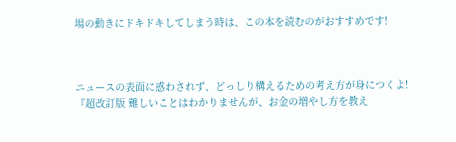場の動きにドキドキしてしまう時は、この本を読むのがおすすめです!



ニュースの表面に惑わされず、どっしり構えるための考え方が身につくよ!
『超改訂版 難しいことはわかりませんが、お金の増やし方を教え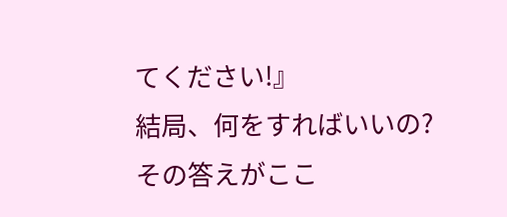てください!』
結局、何をすればいいの?その答えがここ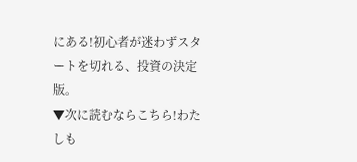にある!初心者が迷わずスタートを切れる、投資の決定版。
▼次に読むならこちら!わたしも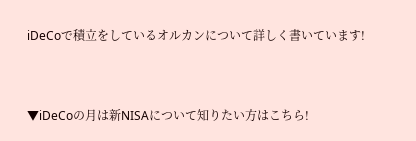iDeCoで積立をしているオルカンについて詳しく書いています!


▼iDeCoの月は新NISAについて知りたい方はこちら!